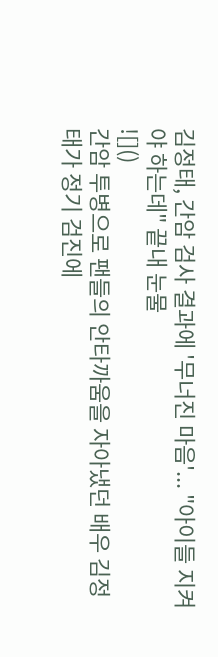김정태, 간암 검사 결과에 '무너진 마음'... "아이들 지켜야 하는데" 끝내 눈물
![]()
간암 투병으로 팬들의 안타까움을 자아냈던 배우 김정태가 정기 검진에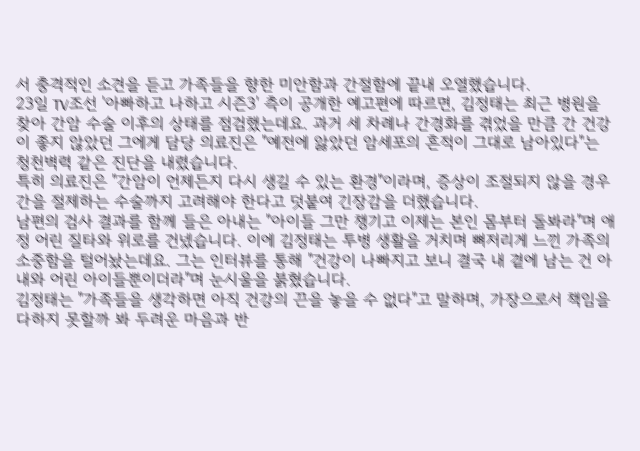서 충격적인 소견을 듣고 가족들을 향한 미안함과 간절함에 끝내 오열했습니다.
23일 TV조선 '아빠하고 나하고 시즌3' 측이 공개한 예고편에 따르면, 김정태는 최근 병원을 찾아 간암 수술 이후의 상태를 점검했는데요. 과거 세 차례나 간경화를 겪었을 만큼 간 건강이 좋지 않았던 그에게 담당 의료진은 "예전에 앓았던 암세포의 흔적이 그대로 남아있다"는 청천벽력 같은 진단을 내렸습니다.
특히 의료진은 "간암이 언제든지 다시 생길 수 있는 환경"이라며, 증상이 조절되지 않을 경우 간을 절제하는 수술까지 고려해야 한다고 덧붙여 긴장감을 더했습니다.
남편의 검사 결과를 함께 들은 아내는 "아이들 그만 챙기고 이제는 본인 몸부터 돌봐라"며 애정 어린 질타와 위로를 건넸습니다. 이에 김정태는 투병 생활을 거치며 뼈저리게 느낀 가족의 소중함을 털어놨는데요. 그는 인터뷰를 통해 "건강이 나빠지고 보니 결국 내 곁에 남는 건 아내와 어린 아이들뿐이더라"며 눈시울을 붉혔습니다.
김정태는 "가족들을 생각하면 아직 건강의 끈을 놓을 수 없다"고 말하며, 가장으로서 책임을 다하지 못할까 봐 두려운 마음과 반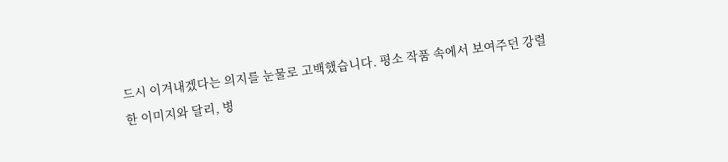드시 이겨내겠다는 의지를 눈물로 고백했습니다. 평소 작품 속에서 보여주던 강렬한 이미지와 달리, 병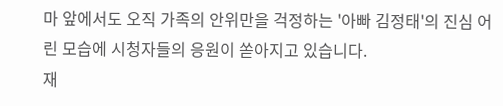마 앞에서도 오직 가족의 안위만을 걱정하는 '아빠 김정태'의 진심 어린 모습에 시청자들의 응원이 쏟아지고 있습니다.
재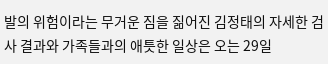발의 위험이라는 무거운 짐을 짊어진 김정태의 자세한 검사 결과와 가족들과의 애틋한 일상은 오는 29일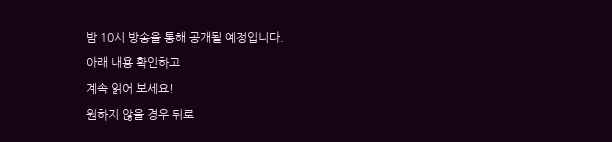밤 10시 방송을 통해 공개될 예정입니다.
아래 내용 확인하고
계속 읽어 보세요!
원하지 않을 경우 뒤로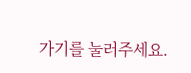가기를 눌러주세요.